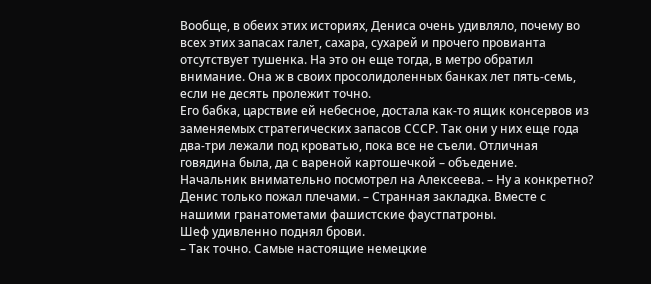Вообще, в обеих этих историях, Дениса очень удивляло, почему во всех этих запасах галет, сахара, сухарей и прочего провианта отсутствует тушенка. На это он еще тогда, в метро обратил внимание. Она ж в своих просолидоленных банках лет пять-семь, если не десять пролежит точно.
Его бабка, царствие ей небесное, достала как-то ящик консервов из заменяемых стратегических запасов СССР. Так они у них еще года два-три лежали под кроватью, пока все не съели. Отличная говядина была, да с вареной картошечкой – объедение.
Начальник внимательно посмотрел на Алексеева. – Ну а конкретно?
Денис только пожал плечами. – Странная закладка. Вместе с нашими гранатометами фашистские фаустпатроны.
Шеф удивленно поднял брови.
– Так точно. Самые настоящие немецкие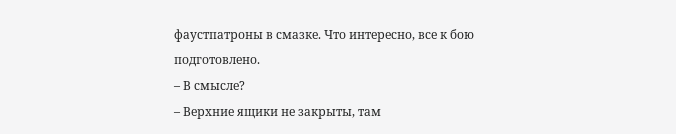фаустпатроны в смазке. Что интересно, все к бою подготовлено.
– В смысле?
– Верхние ящики не закрыты, там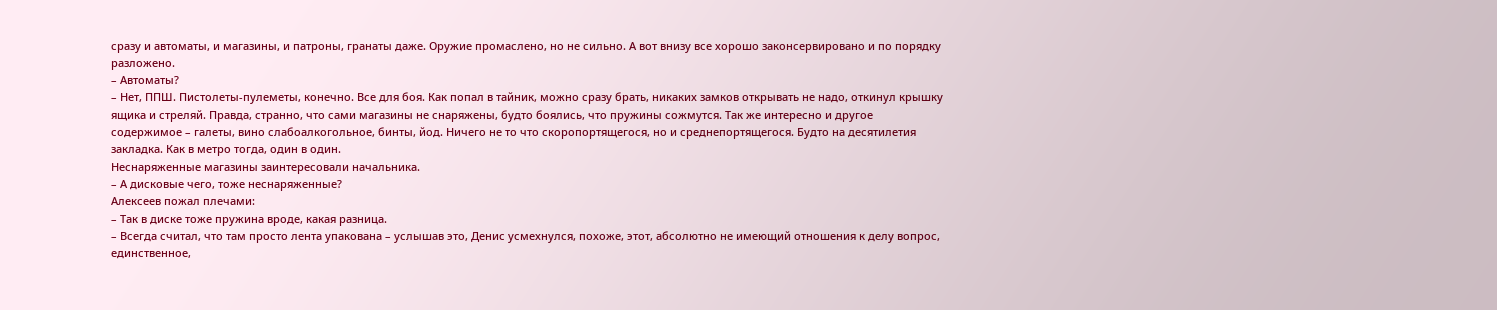сразу и автоматы, и магазины, и патроны, гранаты даже. Оружие промаслено, но не сильно. А вот внизу все хорошо законсервировано и по порядку разложено.
– Автоматы?
– Нет, ППШ. Пистолеты-пулеметы, конечно. Все для боя. Как попал в тайник, можно сразу брать, никаких замков открывать не надо, откинул крышку ящика и стреляй. Правда, странно, что сами магазины не снаряжены, будто боялись, что пружины сожмутся. Так же интересно и другое содержимое – галеты, вино слабоалкогольное, бинты, йод. Ничего не то что скоропортящегося, но и среднепортящегося. Будто на десятилетия закладка. Как в метро тогда, один в один.
Неснаряженные магазины заинтересовали начальника.
– А дисковые чего, тоже неснаряженные?
Алексеев пожал плечами:
– Так в диске тоже пружина вроде, какая разница.
– Всегда считал, что там просто лента упакована – услышав это, Денис усмехнулся, похоже, этот, абсолютно не имеющий отношения к делу вопрос, единственное,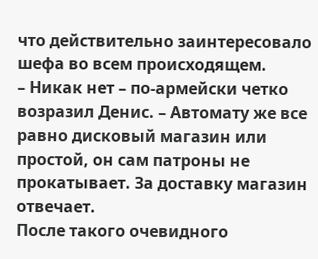что действительно заинтересовало шефа во всем происходящем.
– Никак нет – по-армейски четко возразил Денис. – Автомату же все равно дисковый магазин или простой, он сам патроны не прокатывает. За доставку магазин отвечает.
После такого очевидного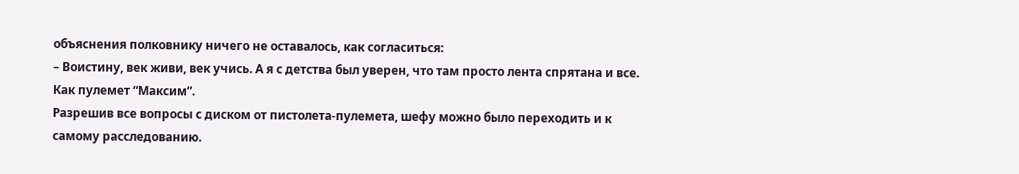объяснения полковнику ничего не оставалось, как согласиться:
– Воистину, век живи, век учись. А я с детства был уверен, что там просто лента спрятана и все. Как пулемет “Максим”.
Разрешив все вопросы с диском от пистолета-пулемета, шефу можно было переходить и к самому расследованию.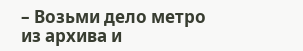– Возьми дело метро из архива и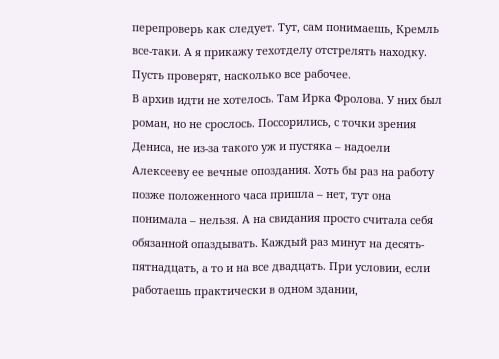перепроверь как следует. Тут, сам понимаешь, Кремль все-таки. А я прикажу техотделу отстрелять находку. Пусть проверят, насколько все рабочее.
В архив идти не хотелось. Там Ирка Фролова. У них был роман, но не срослось. Поссорились, с точки зрения Дениса, не из-за такого уж и пустяка – надоели Алексееву ее вечные опоздания. Хоть бы раз на работу позже положенного часа пришла – нет, тут она понимала – нельзя. А на свидания просто считала себя обязанной опаздывать. Каждый раз минут на десять-пятнадцать, а то и на все двадцать. При условии, если работаешь практически в одном здании,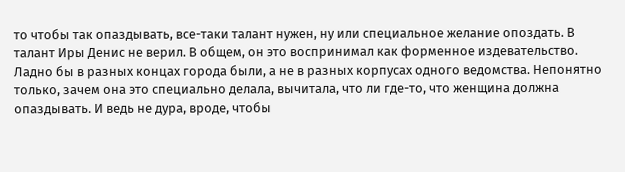то чтобы так опаздывать, все-таки талант нужен, ну или специальное желание опоздать. В талант Иры Денис не верил. В общем, он это воспринимал как форменное издевательство. Ладно бы в разных концах города были, а не в разных корпусах одного ведомства. Непонятно только, зачем она это специально делала, вычитала, что ли где-то, что женщина должна опаздывать. И ведь не дура, вроде, чтобы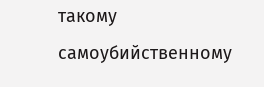такому самоубийственному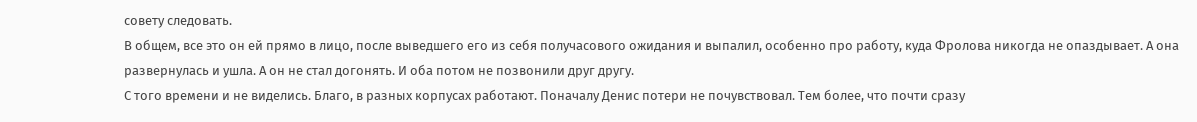совету следовать.
В общем, все это он ей прямо в лицо, после выведшего его из себя получасового ожидания и выпалил, особенно про работу, куда Фролова никогда не опаздывает. А она развернулась и ушла. А он не стал догонять. И оба потом не позвонили друг другу.
С того времени и не виделись. Благо, в разных корпусах работают. Поначалу Денис потери не почувствовал. Тем более, что почти сразу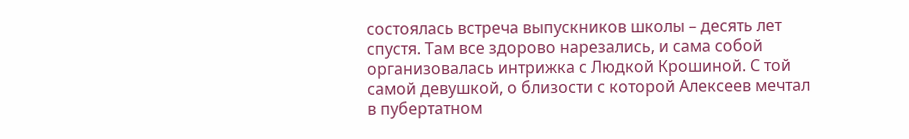состоялась встреча выпускников школы – десять лет спустя. Там все здорово нарезались, и сама собой организовалась интрижка с Людкой Крошиной. С той самой девушкой, о близости с которой Алексеев мечтал в пубертатном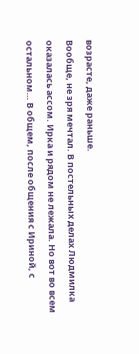возрасте, даже раньше.
Вообще, не зря мечтал. В постельных делах Людмилка оказалась ассом. Ирка и рядом не лежала. Но вот во всем остальном… В общем, после общения с Ириной, с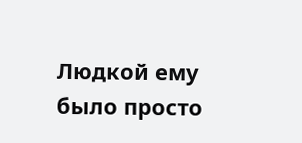Людкой ему было просто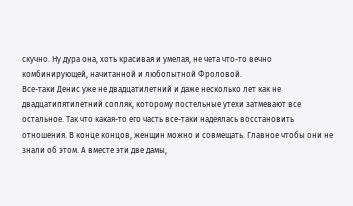скучно. Ну дура она, хоть красивая и умелая, не чета что-то вечно комбинирующей, начитанной и любопытной Фроловой.
Все-таки Денис уже не двадцатилетний и даже несколько лет как не двадцатипятилетний сопляк, которому постельные утехи затмевают все остальное. Так что какая-то его часть все-таки надеялась восстановить отношения. В конце концов, женщин можно и совмещать. Главное чтобы они не знали об этом. А вместе эти две дамы,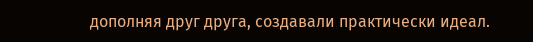дополняя друг друга, создавали практически идеал.